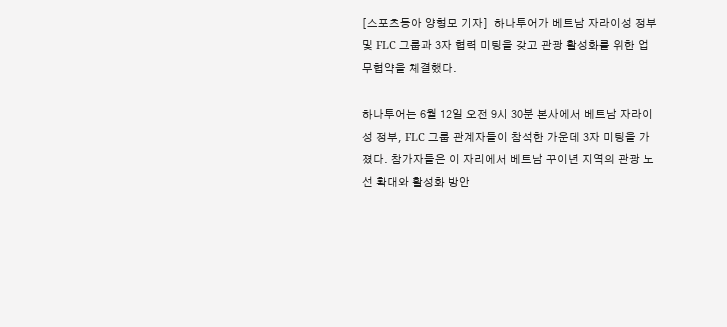[스포츠동아 양형모 기자]  하나투어가 베트남 자라이성 정부 및 FLC 그룹과 3자 협력 미팅을 갖고 관광 활성화를 위한 업무협약을 체결했다.

하나투어는 6월 12일 오전 9시 30분 본사에서 베트남 자라이성 정부, FLC 그룹 관계자들이 참석한 가운데 3자 미팅을 가졌다. 참가자들은 이 자리에서 베트남 꾸이년 지역의 관광 노선 확대와 활성화 방안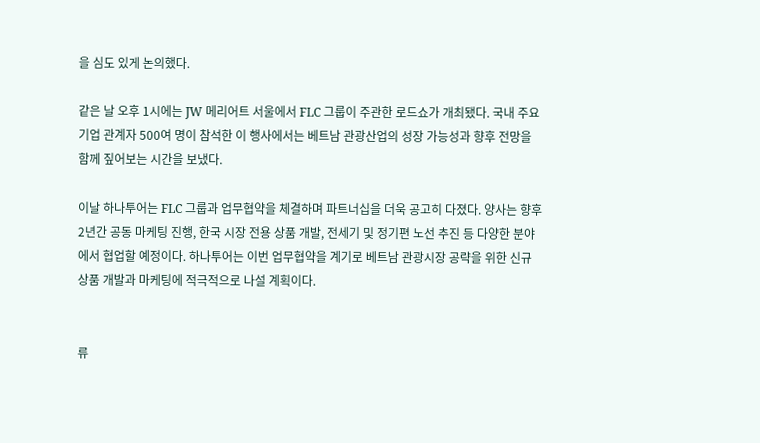을 심도 있게 논의했다.

같은 날 오후 1시에는 JW 메리어트 서울에서 FLC 그룹이 주관한 로드쇼가 개최됐다. 국내 주요 기업 관계자 500여 명이 참석한 이 행사에서는 베트남 관광산업의 성장 가능성과 향후 전망을 함께 짚어보는 시간을 보냈다.

이날 하나투어는 FLC 그룹과 업무협약을 체결하며 파트너십을 더욱 공고히 다졌다. 양사는 향후 2년간 공동 마케팅 진행, 한국 시장 전용 상품 개발, 전세기 및 정기편 노선 추진 등 다양한 분야에서 협업할 예정이다. 하나투어는 이번 업무협약을 계기로 베트남 관광시장 공략을 위한 신규 상품 개발과 마케팅에 적극적으로 나설 계획이다.


류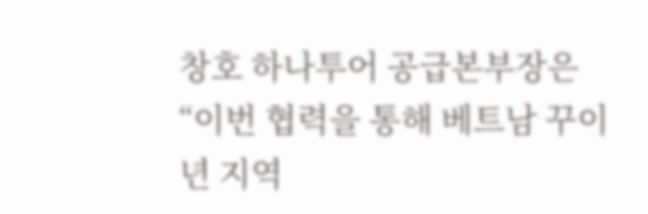창호 하나투어 공급본부장은 “이번 협력을 통해 베트남 꾸이년 지역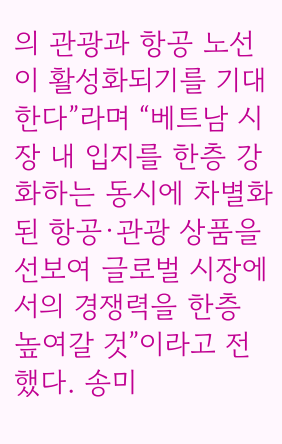의 관광과 항공 노선이 활성화되기를 기대한다”라며 “베트남 시장 내 입지를 한층 강화하는 동시에 차별화된 항공·관광 상품을 선보여 글로벌 시장에서의 경쟁력을 한층 높여갈 것”이라고 전했다. 송미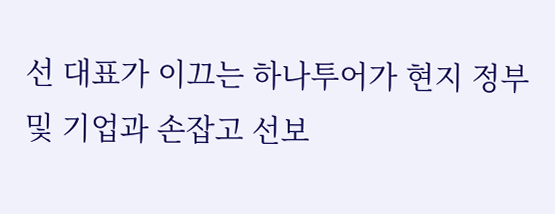선 대표가 이끄는 하나투어가 현지 정부 및 기업과 손잡고 선보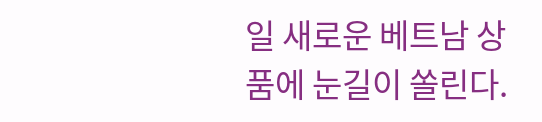일 새로운 베트남 상품에 눈길이 쏠린다.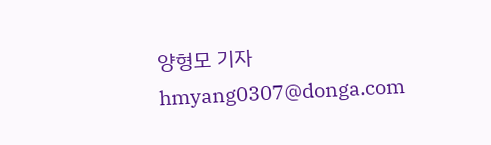양형모 기자 hmyang0307@donga.com